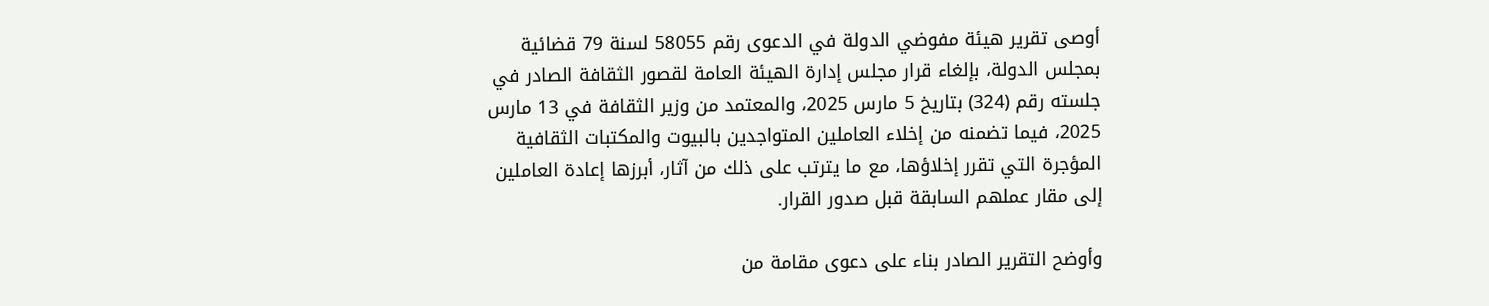أوصى تقرير هيئة مفوضي الدولة في الدعوى رقم 58055 لسنة 79 قضائية بمجلس الدولة، بإلغاء قرار مجلس إدارة الهيئة العامة لقصور الثقافة الصادر في جلسته رقم (324) بتاريخ 5 مارس 2025، والمعتمد من وزير الثقافة في 13 مارس 2025، فيما تضمنه من إخلاء العاملين المتواجدين بالبيوت والمكتبات الثقافية المؤجرة التي تقرر إخلاؤها، مع ما يترتب على ذلك من آثار، أبرزها إعادة العاملين إلى مقار عملهم السابقة قبل صدور القرار.

وأوضح التقرير الصادر بناء على دعوى مقامة من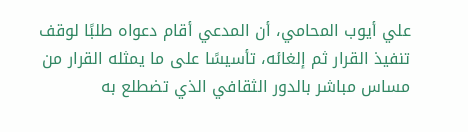علي أيوب المحامي، أن المدعي أقام دعواه طلبًا لوقف تنفيذ القرار ثم إلغائه، تأسيسًا على ما يمثله القرار من مساس مباشر بالدور الثقافي الذي تضطلع به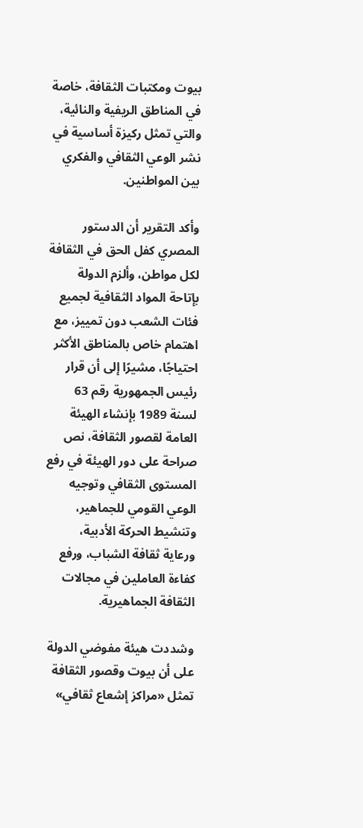بيوت ومكتبات الثقافة، خاصة في المناطق الريفية والنائية، والتي تمثل ركيزة أساسية في نشر الوعي الثقافي والفكري بين المواطنين.

وأكد التقرير أن الدستور المصري كفل الحق في الثقافة لكل مواطن، وألزم الدولة بإتاحة المواد الثقافية لجميع فئات الشعب دون تمييز، مع اهتمام خاص بالمناطق الأكثر احتياجًا، مشيرًا إلى أن قرار رئيس الجمهورية رقم 63 لسنة 1989 بإنشاء الهيئة العامة لقصور الثقافة، نص صراحة على دور الهيئة في رفع المستوى الثقافي وتوجيه الوعي القومي للجماهير، وتنشيط الحركة الأدبية، ورعاية ثقافة الشباب، ورفع كفاءة العاملين في مجالات الثقافة الجماهيرية.

وشددت هيئة مفوضي الدولة على أن بيوت وقصور الثقافة تمثل «مراكز إشعاع ثقافي»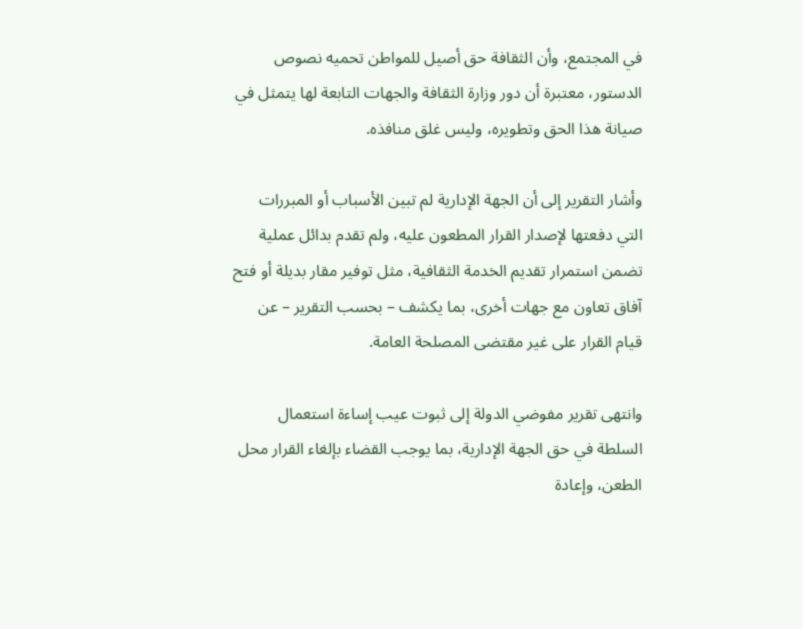في المجتمع، وأن الثقافة حق أصيل للمواطن تحميه نصوص الدستور، معتبرة أن دور وزارة الثقافة والجهات التابعة لها يتمثل في صيانة هذا الحق وتطويره، وليس غلق منافذه.

وأشار التقرير إلى أن الجهة الإدارية لم تبين الأسباب أو المبررات التي دفعتها لإصدار القرار المطعون عليه، ولم تقدم بدائل عملية تضمن استمرار تقديم الخدمة الثقافية، مثل توفير مقار بديلة أو فتح آفاق تعاون مع جهات أخرى، بما يكشف – بحسب التقرير – عن قيام القرار على غير مقتضى المصلحة العامة.

وانتهى تقرير مفوضي الدولة إلى ثبوت عيب إساءة استعمال السلطة في حق الجهة الإدارية، بما يوجب القضاء بإلغاء القرار محل الطعن، وإعادة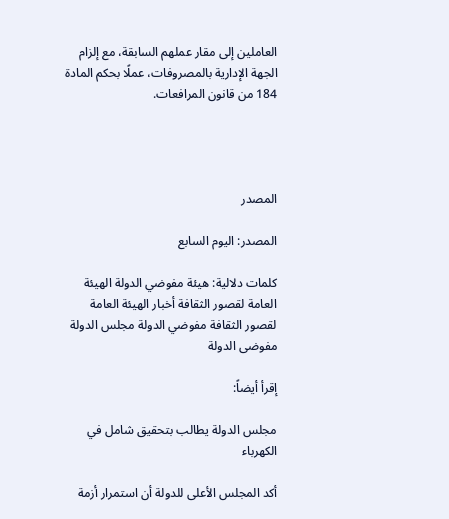العاملين إلى مقار عملهم السابقة، مع إلزام الجهة الإدارية بالمصروفات، عملًا بحكم المادة 184 من قانون المرافعات.




المصدر

المصدر: اليوم السابع

كلمات دلالية: هيئة مفوضي الدولة الهيئة العامة لقصور الثقافة أخبار الهيئة العامة لقصور الثقافة مفوضي الدولة مجلس الدولة مفوضی الدولة

إقرأ أيضاً:

مجلس الدولة يطالب بتحقيق شامل في الكهرباء

أكد المجلس الأعلى للدولة أن استمرار أزمة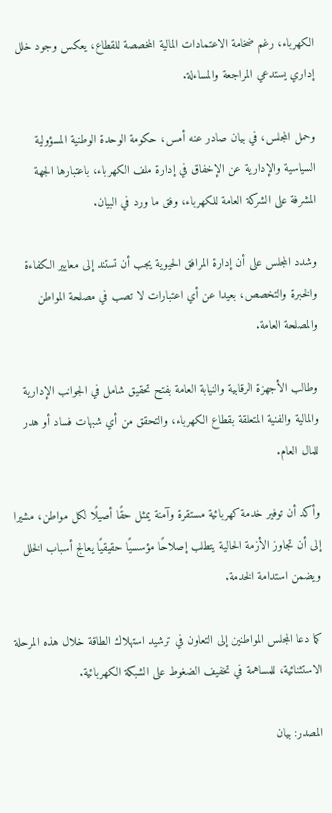الكهرباء، رغم ضخامة الاعتمادات المالية المخصصة للقطاع، يعكس وجود خلل إداري يستدعي المراجعة والمساءلة.

وحمل المجلس، في بيان صادر عنه أمس، حكومة الوحدة الوطنية المسؤولية السياسية والإدارية عن الإخفاق في إدارة ملف الكهرباء، باعتبارها الجهة المشرفة على الشركة العامة للكهرباء، وفق ما ورد في البيان.

وشدد المجلس على أن إدارة المرافق الحيوية يجب أن تستند إلى معايير الكفاءة والخبرة والتخصص، بعيدا عن أي اعتبارات لا تصب في مصلحة المواطن والمصلحة العامة.

وطالب الأجهزة الرقابية والنيابة العامة بفتح تحقيق شامل في الجوانب الإدارية والمالية والفنية المتعلقة بقطاع الكهرباء، والتحقق من أي شبهات فساد أو هدر للمال العام.

وأكد أن توفير خدمة كهربائية مستقرة وآمنة يمثل حقًا أصيلًا لكل مواطن، مشيرا إلى أن تجاوز الأزمة الحالية يتطلب إصلاحًا مؤسسيًا حقيقيًا يعالج أسباب الخلل ويضمن استدامة الخدمة.

كما دعا المجلس المواطنين إلى التعاون في ترشيد استهلاك الطاقة خلال هذه المرحلة الاستثنائية، للمساهمة في تخفيف الضغوط على الشبكة الكهربائية.

المصدر: بيان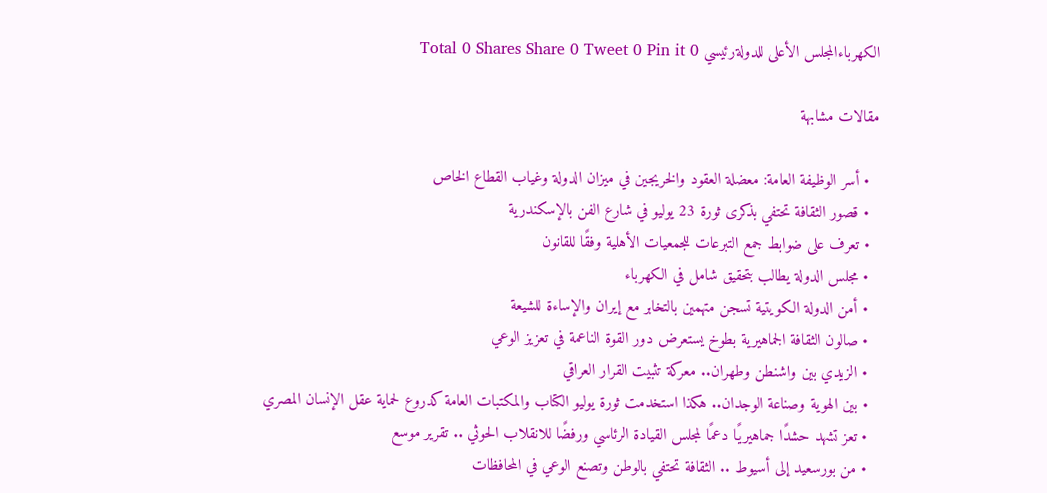الكهرباءالمجلس الأعلى للدولةرئيسي Total 0 Shares Share 0 Tweet 0 Pin it 0

مقالات مشابهة

  • أسر الوظيفة العامة: معضلة العقود والخريجين في ميزان الدولة وغياب القطاع الخاص
  • قصور الثقافة تحتفي بذكرى ثورة 23 يوليو في شارع الفن بالإسكندرية
  • تعرف على ضوابط جمع التبرعات للجمعيات الأهلية وفقًا للقانون
  • مجلس الدولة يطالب بتحقيق شامل في الكهرباء
  • أمن الدولة الكويتية تسجن متهمين بالتخابر مع إيران والإساءة للشيعة
  • صالون الثقافة الجماهيرية بطوخ يستعرض دور القوة الناعمة في تعزيز الوعي
  • الزيدي بين واشنطن وطهران.. معركة تثبيت القرار العراقي
  • بين الهوية وصناعة الوجدان.. هكذا استخدمت ثورة يوليو الكتاب والمكتبات العامة كدروع لحماية عقل الإنسان المصري
  • تعز تشهد حشدًا جماهيريًا دعمًا لمجلس القيادة الرئاسي ورفضًا للانقلاب الحوثي .. تقرير موسع
  • من بورسعيد إلى أسيوط .. الثقافة تحتفي بالوطن وتصنع الوعي في المحافظات